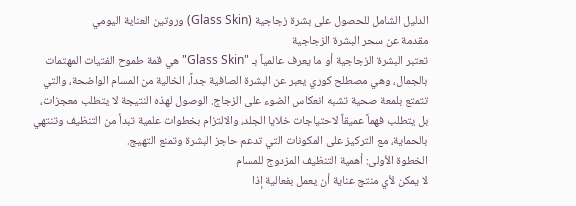الدليل الشامل للحصول على بشرة زجاجية (Glass Skin) وروتين العناية اليومي
مقدمة عن سحر البشرة الزجاجية
تعتبر البشرة الزجاجية أو ما يعرف عالمياً بـ "Glass Skin" هي قمة طموح الفتيات المهتمات بالجمال، وهي مصطلح كوري يعبر عن البشرة الصافية جداً، الخالية من المسام الواضحة، والتي تتمتع بلمعة صحية تشبه انعكاس الضوء على الزجاج. الوصول لهذه النتيجة لا يتطلب معجزات، بل يتطلب فهماً عميقاً لاحتياجات خلايا الجلد، والالتزام بخطوات علمية تبدأ من التنظيف وتنتهي بالحماية، مع التركيز على المكونات التي تدعم حاجز البشرة وتمنع التهيج.
الخطوة الأولى: أهمية التنظيف المزدوج للمسام
لا يمكن لأي منتج عناية أن يعمل بفعالية إذا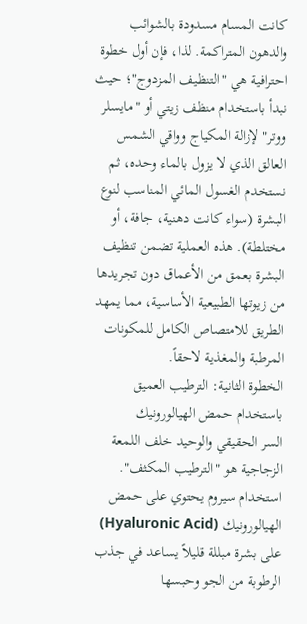كانت المسام مسدودة بالشوائب والدهون المتراكمة. لذا، فإن أول خطوة احترافية هي "التنظيف المزدوج"؛ حيث نبدأ باستخدام منظف زيتي أو "مايسلر ووتر" لإزالة المكياج وواقي الشمس العالق الذي لا يزول بالماء وحده، ثم نستخدم الغسول المائي المناسب لنوع البشرة (سواء كانت دهنية، جافة، أو مختلطة). هذه العملية تضمن تنظيف البشرة بعمق من الأعماق دون تجريدها من زيوتها الطبيعية الأساسية، مما يمهد الطريق للامتصاص الكامل للمكونات المرطبة والمغذية لاحقاً.
الخطوة الثانية: الترطيب العميق باستخدام حمض الهيالورونيك
السر الحقيقي والوحيد خلف اللمعة الزجاجية هو "الترطيب المكثف". استخدام سيروم يحتوي على حمض الهيالورونيك (Hyaluronic Acid) على بشرة مبللة قليلاً يساعد في جذب الرطوبة من الجو وحبسها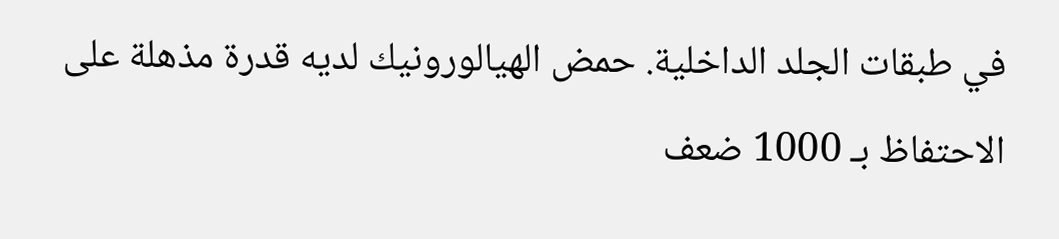في طبقات الجلد الداخلية. حمض الهيالورونيك لديه قدرة مذهلة على الاحتفاظ بـ 1000 ضعف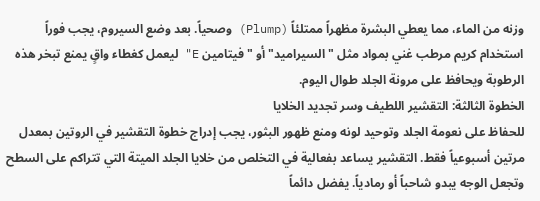وزنه من الماء، مما يعطي البشرة مظهراً ممتلئاً (Plump) وصحياً. بعد وضع السيروم، يجب فوراً استخدام كريم مرطب غني بمواد مثل "السيراميد" أو "فيتامين E" ليعمل كغطاء واقٍ يمنع تبخر هذه الرطوبة ويحافظ على مرونة الجلد طوال اليوم.
الخطوة الثالثة: التقشير اللطيف وسر تجديد الخلايا
للحفاظ على نعومة الجلد وتوحيد لونه ومنع ظهور البثور، يجب إدراج خطوة التقشير في الروتين بمعدل مرتين أسبوعياً فقط. التقشير يساعد بفعالية في التخلص من خلايا الجلد الميتة التي تتراكم على السطح وتجعل الوجه يبدو شاحباً أو رمادياً. يفضل دائماً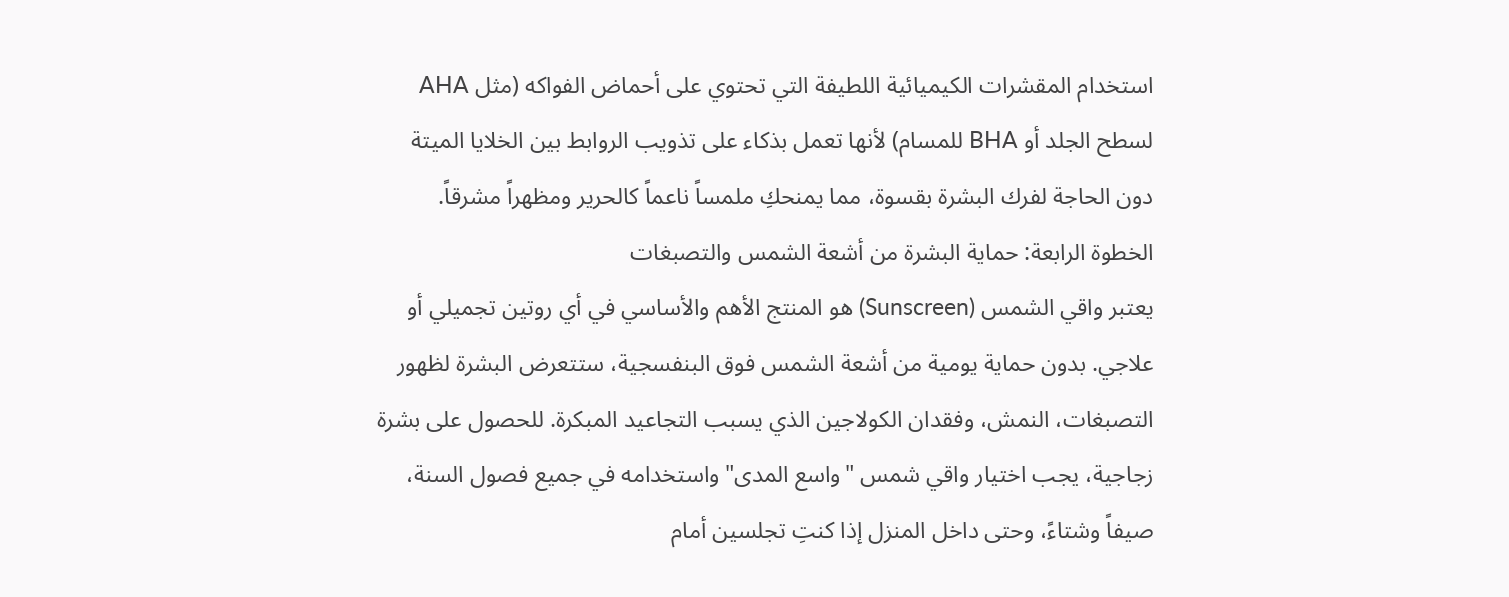استخدام المقشرات الكيميائية اللطيفة التي تحتوي على أحماض الفواكه (مثل AHA لسطح الجلد أو BHA للمسام) لأنها تعمل بذكاء على تذويب الروابط بين الخلايا الميتة دون الحاجة لفرك البشرة بقسوة، مما يمنحكِ ملمساً ناعماً كالحرير ومظهراً مشرقاً.
الخطوة الرابعة: حماية البشرة من أشعة الشمس والتصبغات
يعتبر واقي الشمس (Sunscreen) هو المنتج الأهم والأساسي في أي روتين تجميلي أو علاجي. بدون حماية يومية من أشعة الشمس فوق البنفسجية، ستتعرض البشرة لظهور التصبغات، النمش، وفقدان الكولاجين الذي يسبب التجاعيد المبكرة. للحصول على بشرة زجاجية، يجب اختيار واقي شمس "واسع المدى" واستخدامه في جميع فصول السنة، صيفاً وشتاءً، وحتى داخل المنزل إذا كنتِ تجلسين أمام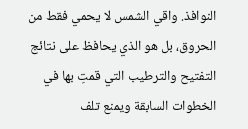النوافذ. واقي الشمس لا يحمي فقط من الحروق، بل هو الذي يحافظ على نتائج التفتيح والترطيب التي قمتِ بها في الخطوات السابقة ويمنع تلف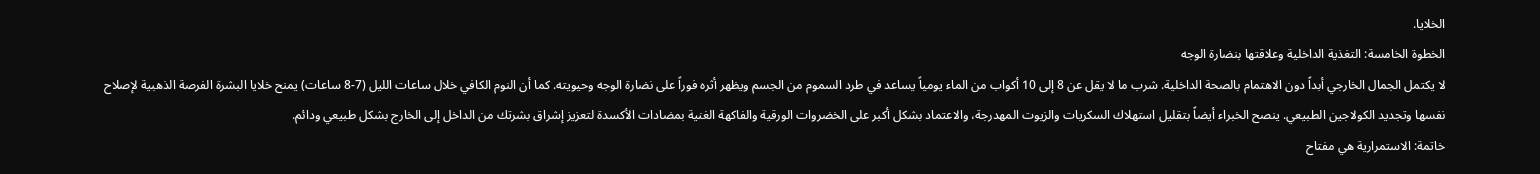الخلايا.
الخطوة الخامسة: التغذية الداخلية وعلاقتها بنضارة الوجه
لا يكتمل الجمال الخارجي أبداً دون الاهتمام بالصحة الداخلية. شرب ما لا يقل عن 8 إلى 10 أكواب من الماء يومياً يساعد في طرد السموم من الجسم ويظهر أثره فوراً على نضارة الوجه وحيويته. كما أن النوم الكافي خلال ساعات الليل (7-8 ساعات) يمنح خلايا البشرة الفرصة الذهبية لإصلاح نفسها وتجديد الكولاجين الطبيعي. ينصح الخبراء أيضاً بتقليل استهلاك السكريات والزيوت المهدرجة، والاعتماد بشكل أكبر على الخضروات الورقية والفاكهة الغنية بمضادات الأكسدة لتعزيز إشراق بشرتك من الداخل إلى الخارج بشكل طبيعي ودائم.
خاتمة: الاستمرارية هي مفتاح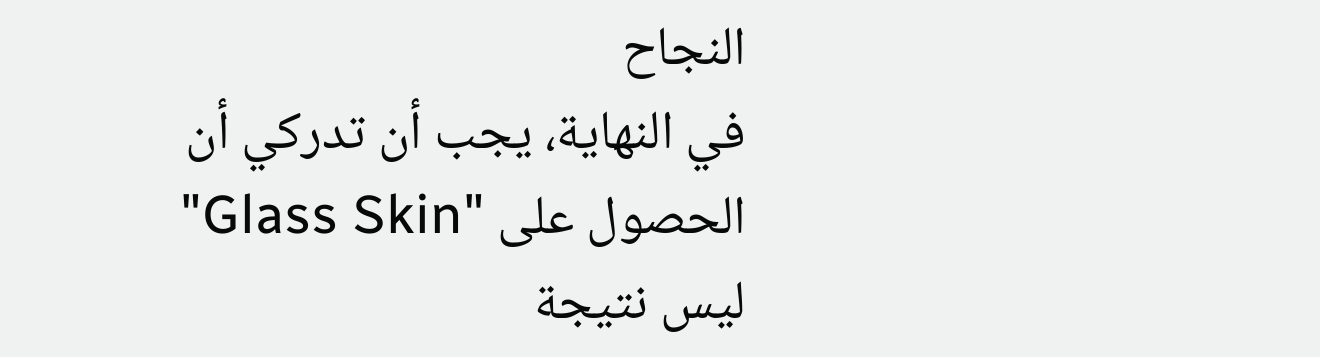النجاح
في النهاية، يجب أن تدركي أن الحصول على "Glass Skin" ليس نتيجة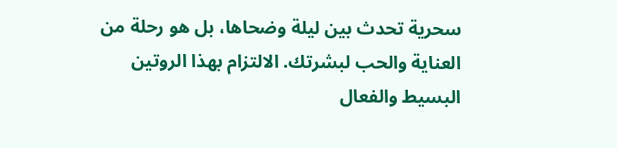سحرية تحدث بين ليلة وضحاها، بل هو رحلة من العناية والحب لبشرتك. الالتزام بهذا الروتين البسيط والفعال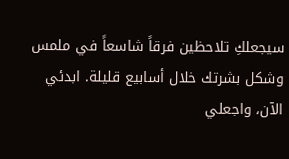سيجعلكِ تلاحظين فرقاً شاسعاً في ملمس وشكل بشرتك خلال أسابيع قليلة. ابدئي الآن، واجعلي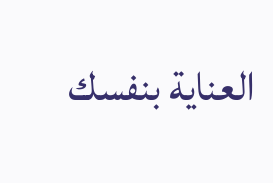العناية بنفسك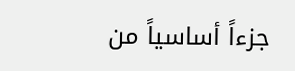جزءاً أساسياً من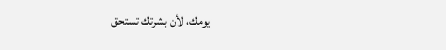يومك، لأن بشرتك تستحق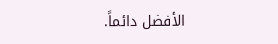الأفضل دائماً.